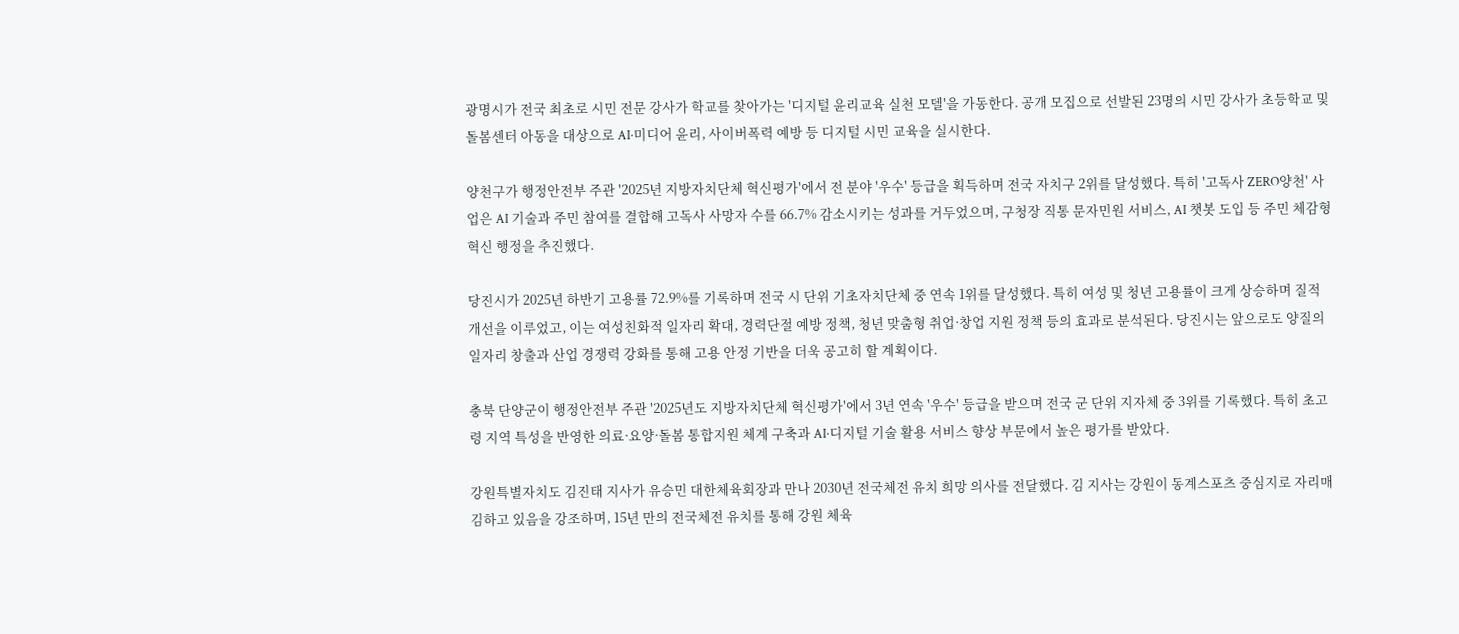광명시가 전국 최초로 시민 전문 강사가 학교를 찾아가는 '디지털 윤리교육 실천 모델'을 가동한다. 공개 모집으로 선발된 23명의 시민 강사가 초등학교 및 돌봄센터 아동을 대상으로 AI·미디어 윤리, 사이버폭력 예방 등 디지털 시민 교육을 실시한다.

양천구가 행정안전부 주관 '2025년 지방자치단체 혁신평가'에서 전 분야 '우수' 등급을 획득하며 전국 자치구 2위를 달성했다. 특히 '고독사 ZERO양천' 사업은 AI 기술과 주민 참여를 결합해 고독사 사망자 수를 66.7% 감소시키는 성과를 거두었으며, 구청장 직통 문자민원 서비스, AI 챗봇 도입 등 주민 체감형 혁신 행정을 추진했다.

당진시가 2025년 하반기 고용률 72.9%를 기록하며 전국 시 단위 기초자치단체 중 연속 1위를 달성했다. 특히 여성 및 청년 고용률이 크게 상승하며 질적 개선을 이루었고, 이는 여성친화적 일자리 확대, 경력단절 예방 정책, 청년 맞춤형 취업·창업 지원 정책 등의 효과로 분석된다. 당진시는 앞으로도 양질의 일자리 창출과 산업 경쟁력 강화를 통해 고용 안정 기반을 더욱 공고히 할 계획이다.

충북 단양군이 행정안전부 주관 '2025년도 지방자치단체 혁신평가'에서 3년 연속 '우수' 등급을 받으며 전국 군 단위 지자체 중 3위를 기록했다. 특히 초고령 지역 특성을 반영한 의료·요양·돌봄 통합지원 체계 구축과 AI·디지털 기술 활용 서비스 향상 부문에서 높은 평가를 받았다.

강원특별자치도 김진태 지사가 유승민 대한체육회장과 만나 2030년 전국체전 유치 희망 의사를 전달했다. 김 지사는 강원이 동계스포츠 중심지로 자리매김하고 있음을 강조하며, 15년 만의 전국체전 유치를 통해 강원 체육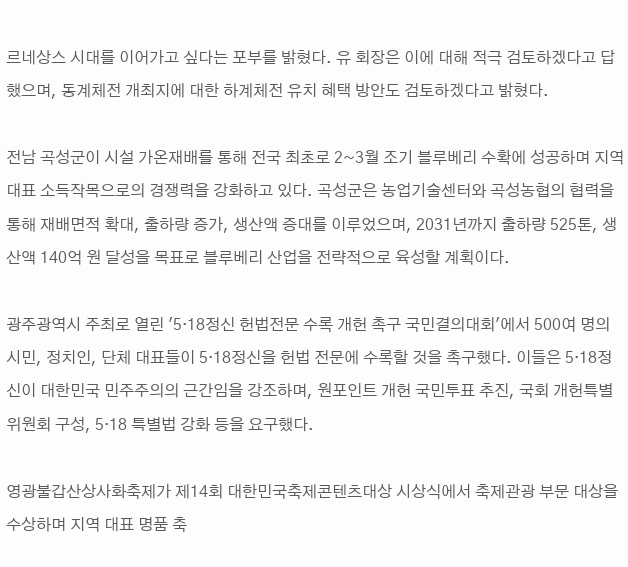르네상스 시대를 이어가고 싶다는 포부를 밝혔다. 유 회장은 이에 대해 적극 검토하겠다고 답했으며, 동계체전 개최지에 대한 하계체전 유치 혜택 방안도 검토하겠다고 밝혔다.

전남 곡성군이 시설 가온재배를 통해 전국 최초로 2~3월 조기 블루베리 수확에 성공하며 지역 대표 소득작목으로의 경쟁력을 강화하고 있다. 곡성군은 농업기술센터와 곡성농협의 협력을 통해 재배면적 확대, 출하량 증가, 생산액 증대를 이루었으며, 2031년까지 출하량 525톤, 생산액 140억 원 달성을 목표로 블루베리 산업을 전략적으로 육성할 계획이다.

광주광역시 주최로 열린 '5·18정신 헌법전문 수록 개헌 촉구 국민결의대회'에서 500여 명의 시민, 정치인, 단체 대표들이 5·18정신을 헌법 전문에 수록할 것을 촉구했다. 이들은 5·18정신이 대한민국 민주주의의 근간임을 강조하며, 원포인트 개헌 국민투표 추진, 국회 개헌특별위원회 구성, 5·18 특별법 강화 등을 요구했다.

영광불갑산상사화축제가 제14회 대한민국축제콘텐츠대상 시상식에서 축제관광 부문 대상을 수상하며 지역 대표 명품 축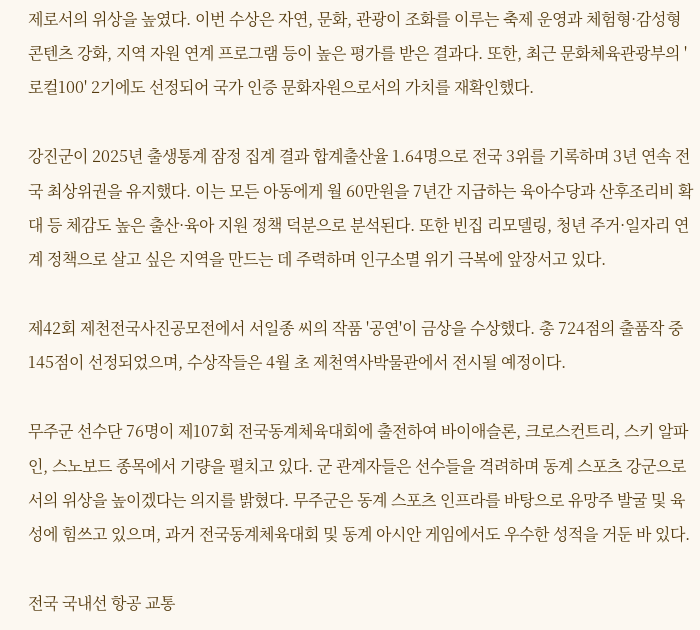제로서의 위상을 높였다. 이번 수상은 자연, 문화, 관광이 조화를 이루는 축제 운영과 체험형·감성형 콘텐츠 강화, 지역 자원 연계 프로그램 등이 높은 평가를 받은 결과다. 또한, 최근 문화체육관광부의 '로컬100' 2기에도 선정되어 국가 인증 문화자원으로서의 가치를 재확인했다.

강진군이 2025년 출생통계 잠정 집계 결과 합계출산율 1.64명으로 전국 3위를 기록하며 3년 연속 전국 최상위권을 유지했다. 이는 모든 아동에게 월 60만원을 7년간 지급하는 육아수당과 산후조리비 확대 등 체감도 높은 출산·육아 지원 정책 덕분으로 분석된다. 또한 빈집 리모델링, 청년 주거·일자리 연계 정책으로 살고 싶은 지역을 만드는 데 주력하며 인구소멸 위기 극복에 앞장서고 있다.

제42회 제천전국사진공모전에서 서일종 씨의 작품 '공연'이 금상을 수상했다. 총 724점의 출품작 중 145점이 선정되었으며, 수상작들은 4월 초 제천역사박물관에서 전시될 예정이다.

무주군 선수단 76명이 제107회 전국동계체육대회에 출전하여 바이애슬론, 크로스컨트리, 스키 알파인, 스노보드 종목에서 기량을 펼치고 있다. 군 관계자들은 선수들을 격려하며 동계 스포츠 강군으로서의 위상을 높이겠다는 의지를 밝혔다. 무주군은 동계 스포츠 인프라를 바탕으로 유망주 발굴 및 육성에 힘쓰고 있으며, 과거 전국동계체육대회 및 동계 아시안 게임에서도 우수한 성적을 거둔 바 있다.

전국 국내선 항공 교통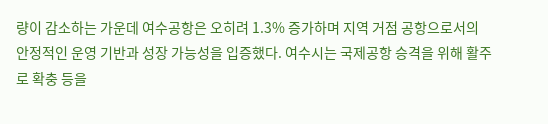량이 감소하는 가운데 여수공항은 오히려 1.3% 증가하며 지역 거점 공항으로서의 안정적인 운영 기반과 성장 가능성을 입증했다. 여수시는 국제공항 승격을 위해 활주로 확충 등을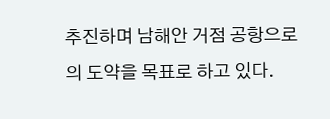추진하며 남해안 거점 공항으로의 도약을 목표로 하고 있다.